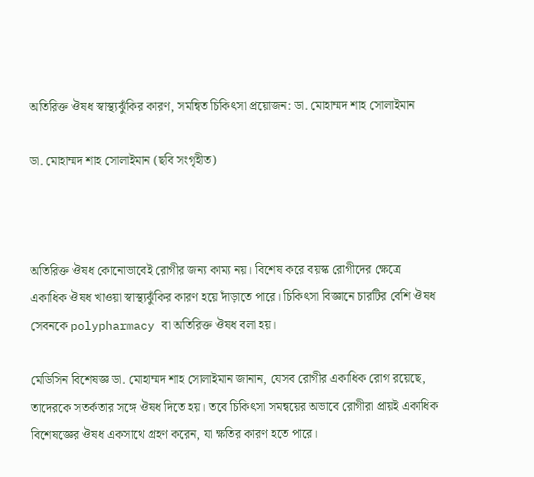অতিরিক্ত ঔষধ স্বাস্থ্যঝুঁকির কারণ, সমন্বিত চিকিৎসা প্রয়োজন: ডা. মোহাম্মদ শাহ সোলাইমান

ডা. মোহাম্মদ শাহ সোলাইমান (ছবি সংগৃহীত)



অতিরিক্ত ঔষধ কোনোভাবেই রোগীর জন্য কাম্য নয়। বিশেষ করে বয়স্ক রোগীদের ক্ষেত্রে একাধিক ঔষধ খাওয়া স্বাস্থ্যঝুঁকির কারণ হয়ে দাঁড়াতে পারে। চিকিৎসা বিজ্ঞানে চারটির বেশি ঔষধ সেবনকে polypharmacy বা অতিরিক্ত ঔষধ বলা হয়।

মেডিসিন বিশেষজ্ঞ ডা. মোহাম্মদ শাহ সোলাইমান জানান, যেসব রোগীর একাধিক রোগ রয়েছে, তাদেরকে সতর্কতার সঙ্গে ঔষধ দিতে হয়। তবে চিকিৎসা সমন্বয়ের অভাবে রোগীরা প্রায়ই একাধিক বিশেষজ্ঞের ঔষধ একসাথে গ্রহণ করেন, যা ক্ষতির কারণ হতে পারে।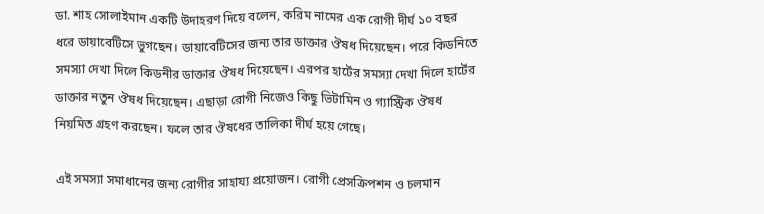ডা. শাহ সোলাইমান একটি উদাহরণ দিয়ে বলেন, করিম নামের এক রোগী দীর্ঘ ১০ বছর ধরে ডায়াবেটিসে ভুগছেন। ডায়াবেটিসের জন্য তার ডাক্তার ঔষধ দিয়েছেন। পরে কিডনিতে সমস্যা দেখা দিলে কিডনীর ডাক্তার ঔষধ দিয়েছেন। এরপর হার্টের সমস্যা দেখা দিলে হার্টের ডাক্তার নতুন ঔষধ দিয়েছেন। এছাড়া রোগী নিজেও কিছু ভিটামিন ও গ্যাস্ট্রিক ঔষধ নিয়মিত গ্রহণ করছেন। ফলে তার ঔষধের তালিকা দীর্ঘ হয়ে গেছে।

এই সমস্যা সমাধানের জন্য রোগীর সাহায্য প্রয়োজন। রোগী প্রেসক্রিপশন ও চলমান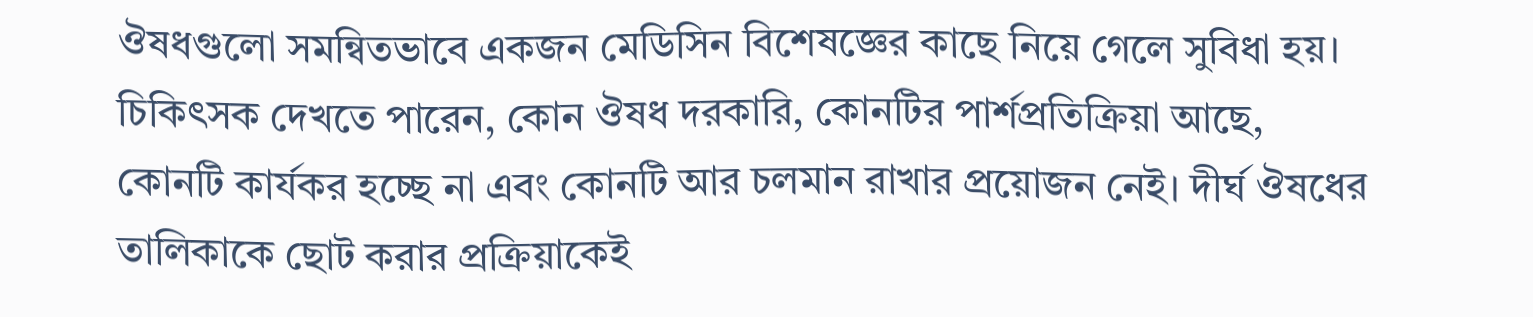ঔষধগুলো সমন্বিতভাবে একজন মেডিসিন বিশেষজ্ঞের কাছে নিয়ে গেলে সুবিধা হয়। চিকিৎসক দেখতে পারেন, কোন ঔষধ দরকারি, কোনটির পার্শপ্রতিক্রিয়া আছে, কোনটি কার্যকর হচ্ছে না এবং কোনটি আর চলমান রাখার প্রয়োজন নেই। দীর্ঘ ঔষধের তালিকাকে ছোট করার প্রক্রিয়াকেই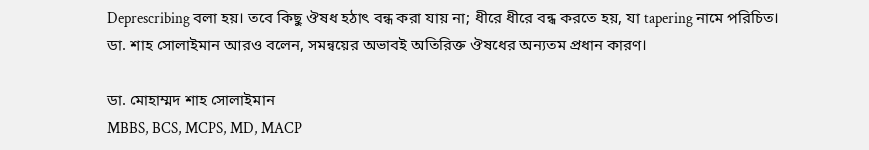Deprescribing বলা হয়। তবে কিছু ঔষধ হঠাৎ বন্ধ করা যায় না; ধীরে ধীরে বন্ধ করতে হয়, যা tapering নামে পরিচিত।
ডা. শাহ সোলাইমান আরও বলেন, সমন্বয়ের অভাবই অতিরিক্ত ঔষধের অন্যতম প্রধান কারণ।

ডা. মোহাম্মদ শাহ সোলাইমান
MBBS, BCS, MCPS, MD, MACP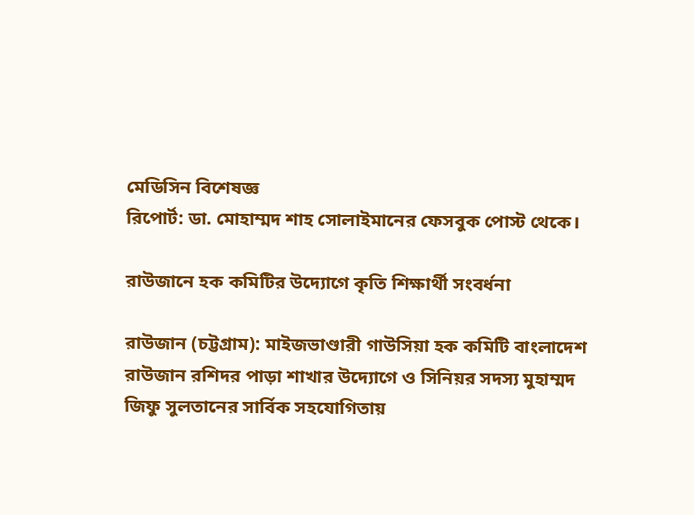মেডিসিন বিশেষজ্ঞ
রিপোর্ট: ডা. মোহাম্মদ শাহ সোলাইমানের ফেসবুক পোস্ট থেকে।

রাউজানে হক কমিটির উদ্যোগে কৃতি শিক্ষার্থী সংবর্ধনা

রাউজান (চট্টগ্রাম): মাইজভাণ্ডারী গাউসিয়া হক কমিটি বাংলাদেশ রাউজান রশিদর পাড়া শাখার উদ্যোগে ও সিনিয়র সদস্য মুহাম্মদ জিফু সুলতানের সার্বিক সহযোগিতায়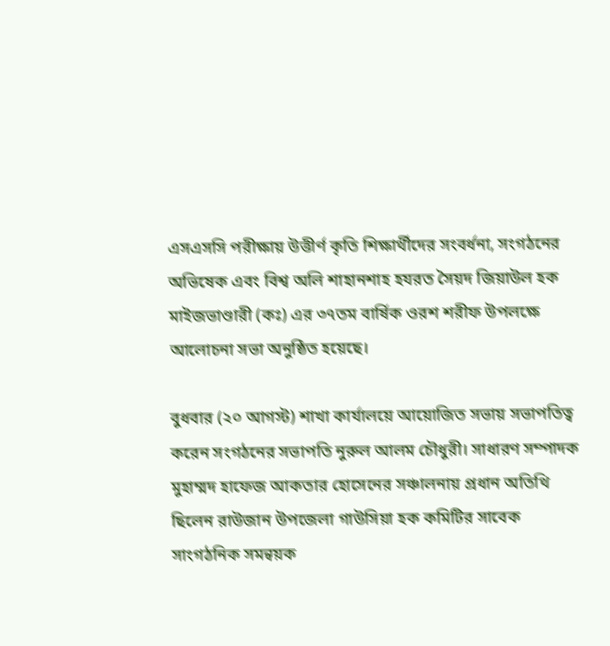এসএসসি পরীক্ষায় উত্তীর্ণ কৃতি শিক্ষার্থীদের সংবর্ধনা, সংগঠনের অভিষেক এবং বিশ্ব অলি শাহানশাহ হযরত সৈয়দ জিয়াউল হক মাইজভাণ্ডারী (কঃ) এর ৩৭তম বার্ষিক ওরশ শরীফ উপলক্ষে আলোচনা সভা অনুষ্ঠিত হয়েছে।

বুধবার (২০ আগস্ট) শাখা কার্যালয়ে আয়োজিত সভায় সভাপতিত্ব করেন সংগঠনের সভাপতি নুরুল আলম চৌধুরী। সাধারণ সম্পাদক মুহাম্মদ হাফেজ আকতার হোসেনের সঞ্চালনায় প্রধান অতিথি ছিলেন রাউজান উপজেলা গাউসিয়া হক কমিটির সাবেক সাংগঠনিক সমন্বয়ক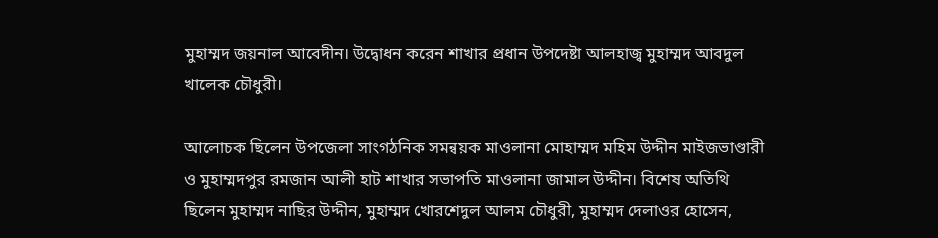মুহাম্মদ জয়নাল আবেদীন। উদ্বোধন করেন শাখার প্রধান উপদেষ্টা আলহাজ্ব মুহাম্মদ আবদুল খালেক চৌধুরী।

আলোচক ছিলেন উপজেলা সাংগঠনিক সমন্বয়ক মাওলানা মোহাম্মদ মহিম উদ্দীন মাইজভাণ্ডারী ও মুহাম্মদপুর রমজান আলী হাট শাখার সভাপতি মাওলানা জামাল উদ্দীন। বিশেষ অতিথি ছিলেন মুহাম্মদ নাছির উদ্দীন, মুহাম্মদ খোরশেদুল আলম চৌধুরী, মুহাম্মদ দেলাওর হোসেন,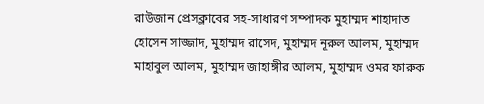রাউজান প্রেসক্লাবের সহ-সাধারণ সম্পাদক মুহাম্মদ শাহাদাত হোসেন সাজ্জাদ, মুহাম্মদ রাসেদ, মুহাম্মদ নূরুল আলম, মুহাম্মদ মাহাবুল আলম, মুহাম্মদ জাহাঙ্গীর আলম, মুহাম্মদ ওমর ফারুক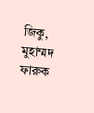জিকু, মুহাম্মদ ফারুক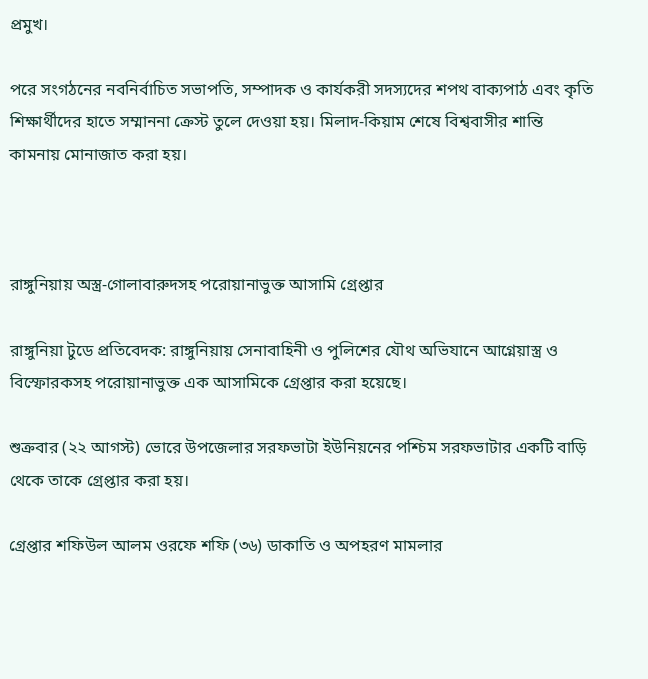প্রমুখ।

পরে সংগঠনের নবনির্বাচিত সভাপতি, সম্পাদক ও কার্যকরী সদস্যদের শপথ বাক্যপাঠ এবং কৃতি শিক্ষার্থীদের হাতে সম্মাননা ক্রেস্ট তুলে দেওয়া হয়। মিলাদ-কিয়াম শেষে বিশ্ববাসীর শান্তি কামনায় মোনাজাত করা হয়।



রাঙ্গুনিয়ায় অস্ত্র-গোলাবারুদসহ পরোয়ানাভুক্ত আসামি গ্রেপ্তার

রাঙ্গুনিয়া টুডে প্রতিবেদক: রাঙ্গুনিয়ায় সেনাবাহিনী ও পুলিশের যৌথ অভিযানে আগ্নেয়াস্ত্র ও বিস্ফোরকসহ পরোয়ানাভুক্ত এক আসামিকে গ্রেপ্তার করা হয়েছে।

শুক্রবার (২২ আগস্ট) ভোরে উপজেলার সরফভাটা ইউনিয়নের পশ্চিম সরফভাটার একটি বাড়ি থেকে তাকে গ্রেপ্তার করা হয়।

গ্রেপ্তার শফিউল আলম ওরফে শফি (৩৬) ডাকাতি ও অপহরণ মামলার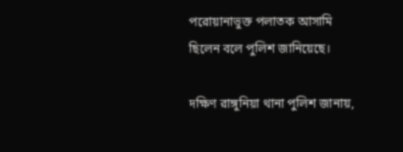পরোয়ানাভুক্ত পলাতক আসামি ছিলেন বলে পুলিশ জানিয়েছে।

দক্ষিণ রাঙ্গুনিয়া থানা পুলিশ জানায়,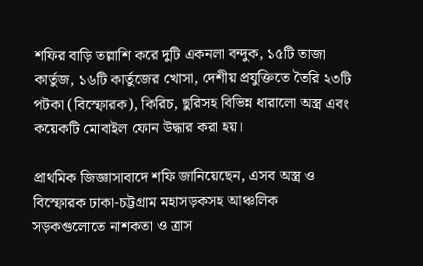শফির বাড়ি তল্লাশি করে দুটি একনলা বন্দুক, ১৫টি তাজা কার্তুজ, ১৬টি কার্তুজের খোসা, দেশীয় প্রযুক্তিতে তৈরি ২৩টি পটকা (বিস্ফোরক), কিরিচ, ছুরিসহ বিভিন্ন ধারালো অস্ত্র এবং কয়েকটি মোবাইল ফোন উদ্ধার করা হয়।

প্রাথমিক জিজ্ঞাসাবাদে শফি জানিয়েছেন, এসব অস্ত্র ও বিস্ফোরক ঢাকা-চট্টগ্রাম মহাসড়কসহ আঞ্চলিক সড়কগুলোতে নাশকতা ও ত্রাস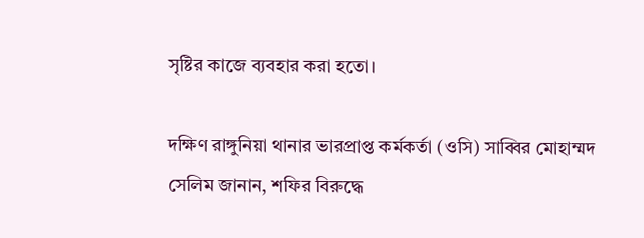সৃষ্টির কাজে ব্যবহার করা হতো।

দক্ষিণ রাঙ্গুনিয়া থানার ভারপ্রাপ্ত কর্মকর্তা (ওসি) সাব্বির মোহাম্মদ সেলিম জানান, শফির বিরুদ্ধে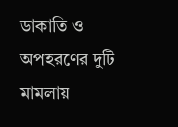ডাকাতি ও অপহরণের দুটি মামলায়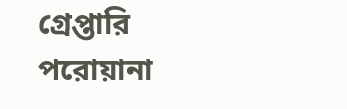গ্রেপ্তারি পরোয়ানা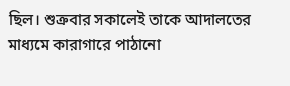ছিল। শুক্রবার সকালেই তাকে আদালতের মাধ্যমে কারাগারে পাঠানো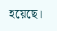হয়েছে।